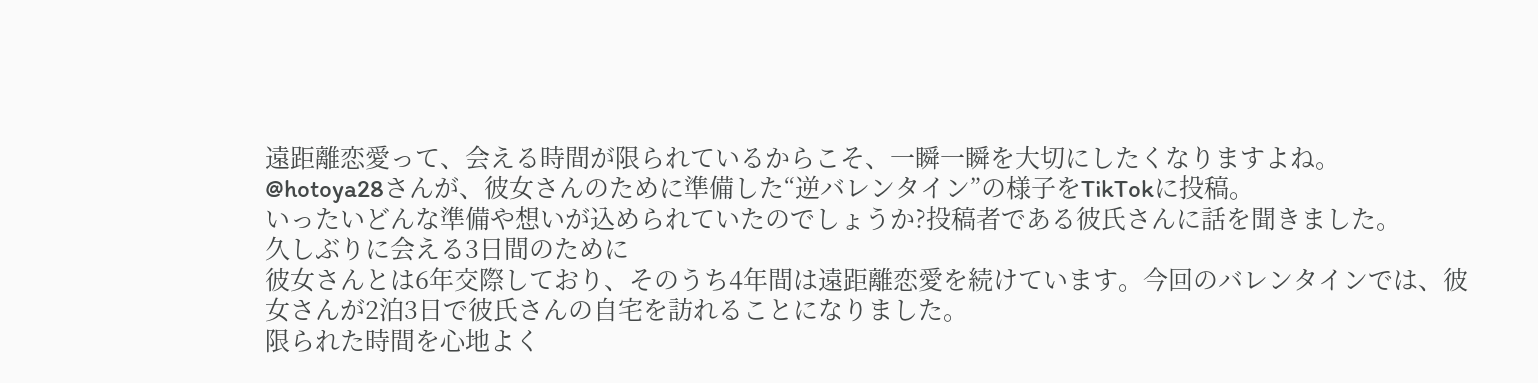遠距離恋愛って、会える時間が限られているからこそ、一瞬一瞬を大切にしたくなりますよね。
@hotoya28さんが、彼女さんのために準備した“逆バレンタイン”の様子をTikTokに投稿。
いったいどんな準備や想いが込められていたのでしょうか?投稿者である彼氏さんに話を聞きました。
久しぶりに会える3日間のために
彼女さんとは6年交際しており、そのうち4年間は遠距離恋愛を続けています。今回のバレンタインでは、彼女さんが2泊3日で彼氏さんの自宅を訪れることになりました。
限られた時間を心地よく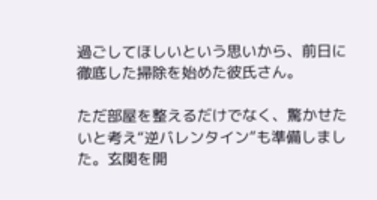過ごしてほしいという思いから、前日に徹底した掃除を始めた彼氏さん。

ただ部屋を整えるだけでなく、驚かせたいと考え“逆バレンタイン”も準備しました。玄関を開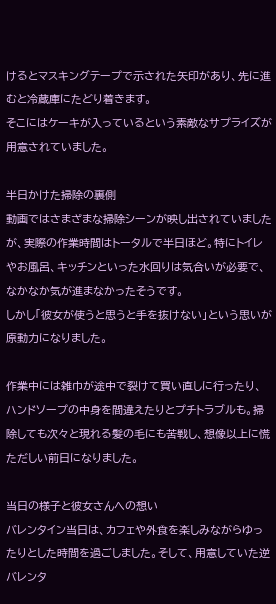けるとマスキングテープで示された矢印があり、先に進むと冷蔵庫にたどり着きます。
そこにはケーキが入っているという素敵なサプライズが用意されていました。

半日かけた掃除の裏側
動画ではさまざまな掃除シーンが映し出されていましたが、実際の作業時間はトータルで半日ほど。特にトイレやお風呂、キッチンといった水回りは気合いが必要で、なかなか気が進まなかったそうです。
しかし「彼女が使うと思うと手を抜けない」という思いが原動力になりました。

作業中には雑巾が途中で裂けて買い直しに行ったり、ハンドソープの中身を間違えたりとプチトラブルも。掃除しても次々と現れる髪の毛にも苦戦し、想像以上に慌ただしい前日になりました。

当日の様子と彼女さんへの想い
バレンタイン当日は、カフェや外食を楽しみながらゆったりとした時間を過ごしました。そして、用意していた逆バレンタ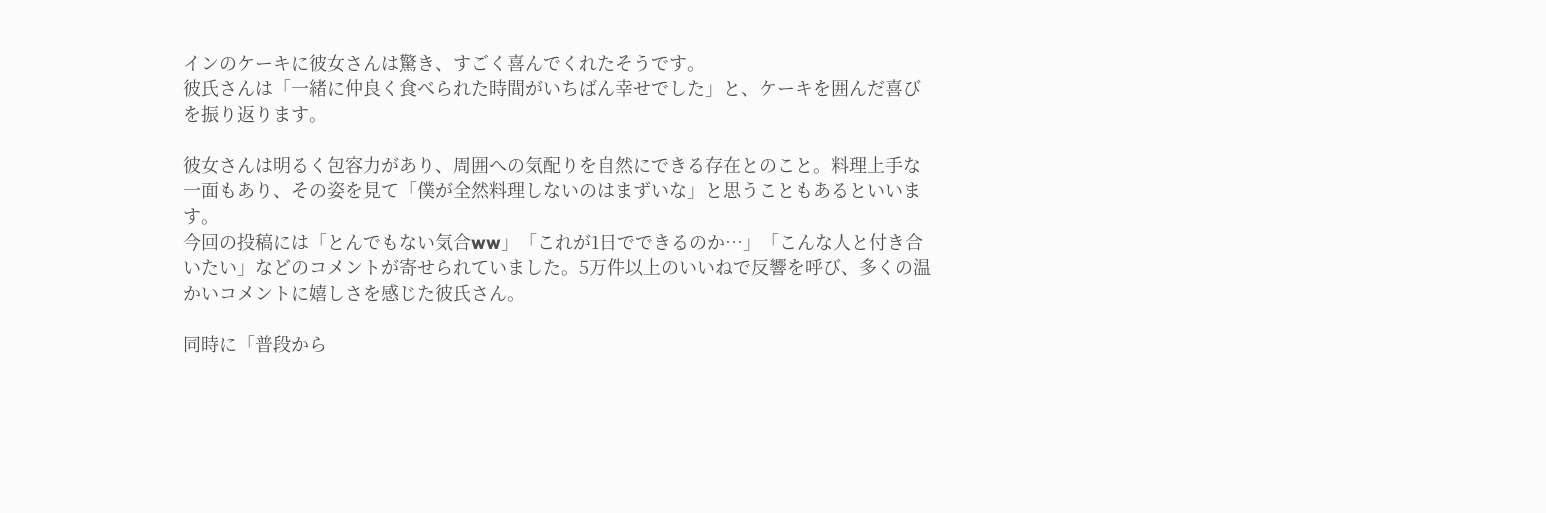インのケーキに彼女さんは驚き、すごく喜んでくれたそうです。
彼氏さんは「一緒に仲良く食べられた時間がいちばん幸せでした」と、ケーキを囲んだ喜びを振り返ります。

彼女さんは明るく包容力があり、周囲への気配りを自然にできる存在とのこと。料理上手な一面もあり、その姿を見て「僕が全然料理しないのはまずいな」と思うこともあるといいます。
今回の投稿には「とんでもない気合ww」「これが1日でできるのか…」「こんな人と付き合いたい」などのコメントが寄せられていました。5万件以上のいいねで反響を呼び、多くの温かいコメントに嬉しさを感じた彼氏さん。

同時に「普段から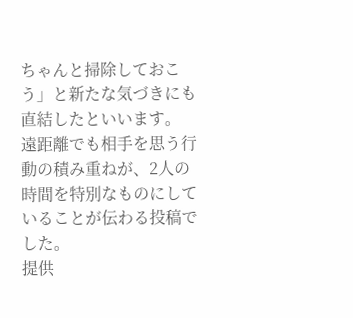ちゃんと掃除しておこう」と新たな気づきにも直結したといいます。
遠距離でも相手を思う行動の積み重ねが、2人の時間を特別なものにしていることが伝わる投稿でした。
提供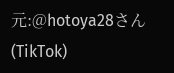元:@hotoya28さん(TikTok)